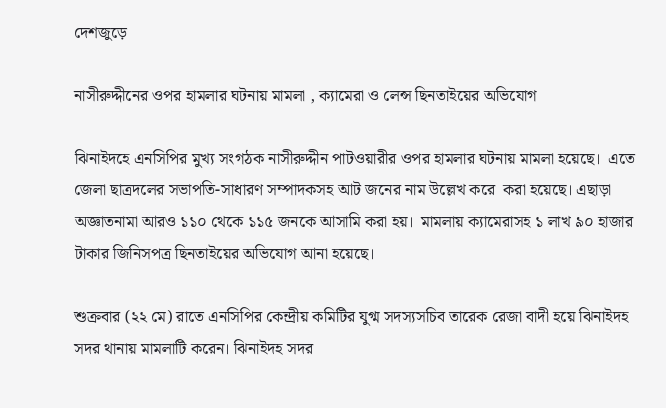দেশজুড়ে

নাসীরুদ্দীনের ওপর হামলার ঘটনায় মামলা , ক্যামেরা ও লেন্স ছিনতাইয়ের অভিযোগ

ঝিনাইদহে এনসিপির মুখ্য সংগঠক নাসীরুদ্দীন পাটওয়ারীর ওপর হামলার ঘটনায় মামলা হয়েছে।  এতে জেলা ছাত্রদলের সভাপতি-সাধারণ সম্পাদকসহ আট জনের নাম উল্লেখ করে  করা হয়েছে। এছাড়া অজ্ঞাতনামা আরও ১১০ থেকে ১১৫ জনকে আসামি করা হয়।  মামলায় ক্যামেরাসহ ১ লাখ ৯০ হাজার টাকার জিনিসপত্র ছিনতাইয়ের অভিযোগ আনা হয়েছে।

শুক্রবার (২২ মে) রাতে এনসিপির কেন্দ্রীয় কমিটির যুগ্ম সদস্যসচিব তারেক রেজা বাদী হয়ে ঝিনাইদহ সদর থানায় মামলাটি করেন। ঝিনাইদহ সদর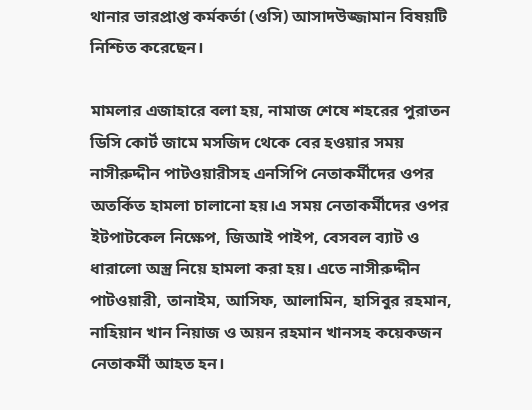থানার ভারপ্রাপ্ত কর্মকর্তা (ওসি) আসাদউজ্জামান বিষয়টি নিশ্চিত করেছেন।

মামলার এজাহারে বলা হয়, নামাজ শেষে শহরের পুরাতন ডিসি কোর্ট জামে মসজিদ থেকে বের হওয়ার সময় নাসীরুদ্দীন পাটওয়ারীসহ এনসিপি নেতাকর্মীদের ওপর অতর্কিত হামলা চালানো হয়।এ সময় নেতাকর্মীদের ওপর ইটপাটকেল নিক্ষেপ, জিআই পাইপ, বেসবল ব্যাট ও ধারালো অস্ত্র নিয়ে হামলা করা হয়। এতে নাসীরুদ্দীন পাটওয়ারী, তানাইম, আসিফ, আলামিন, হাসিবুর রহমান, নাহিয়ান খান নিয়াজ ও অয়ন রহমান খানসহ কয়েকজন নেতাকর্মী আহত হন।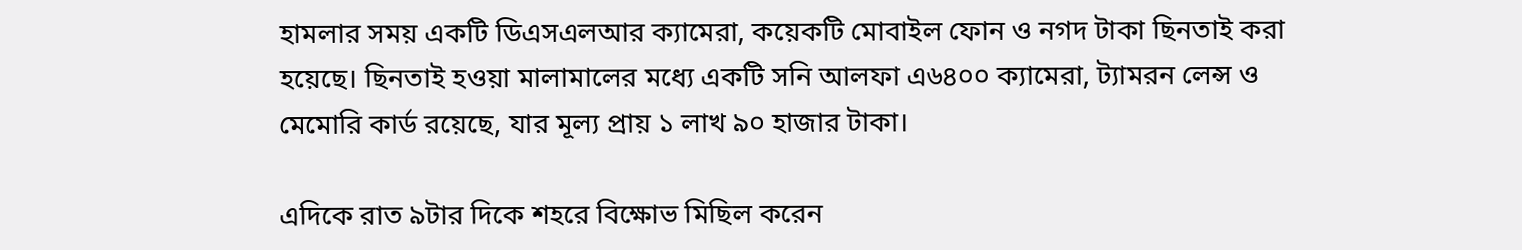হামলার সময় একটি ডিএসএলআর ক্যামেরা, কয়েকটি মোবাইল ফোন ও নগদ টাকা ছিনতাই করা হয়েছে। ছিনতাই হওয়া মালামালের মধ্যে একটি সনি আলফা এ৬৪০০ ক্যামেরা, ট্যামরন লেন্স ও মেমোরি কার্ড রয়েছে, যার মূল্য প্রায় ১ লাখ ৯০ হাজার টাকা।

এদিকে রাত ৯টার দিকে শহরে বিক্ষোভ মিছিল করেন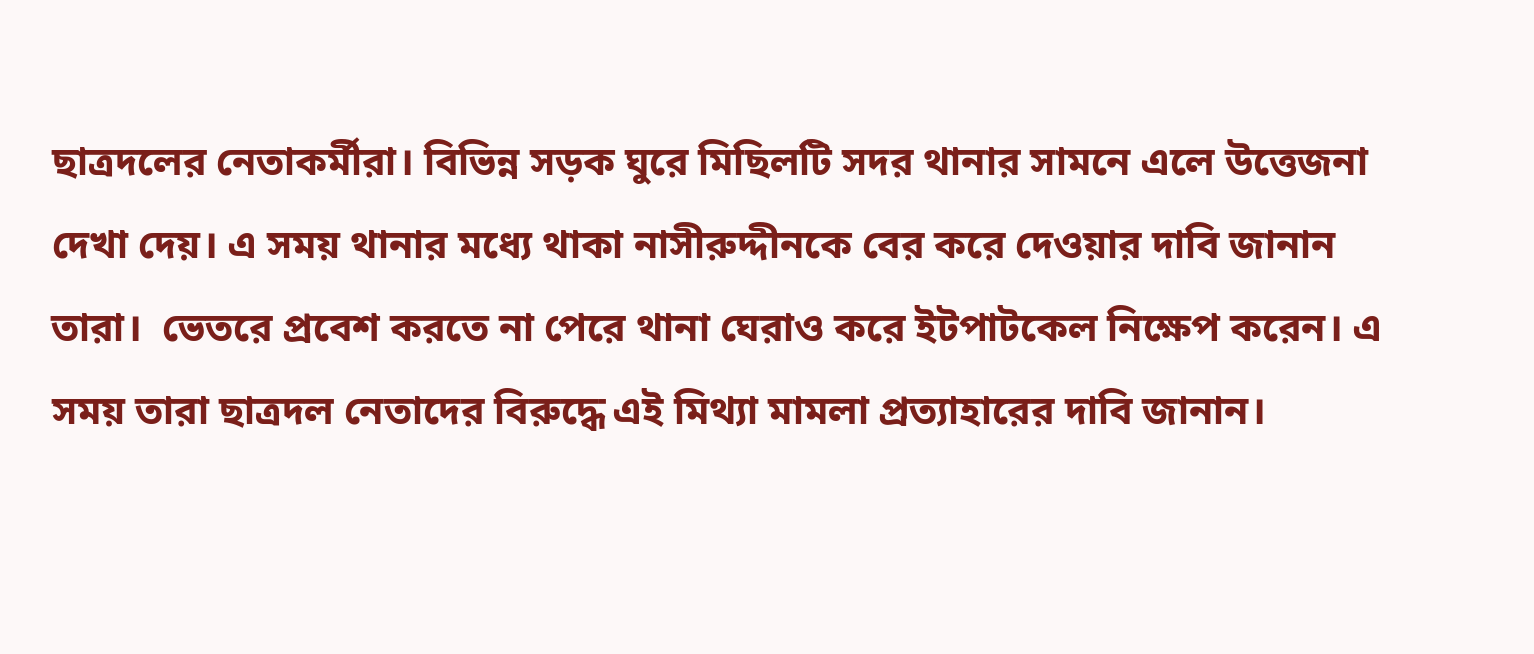ছাত্রদলের নেতাকর্মীরা। বিভিন্ন সড়ক ঘুরে মিছিলটি সদর থানার সামনে এলে উত্তেজনা দেখা দেয়। এ সময় থানার মধ্যে থাকা নাসীরুদ্দীনকে বের করে দেওয়ার দাবি জানান তারা।  ভেতরে প্রবেশ করতে না পেরে থানা ঘেরাও করে ইটপাটকেল নিক্ষেপ করেন। এ সময় তারা ছাত্রদল নেতাদের বিরুদ্ধে এই মিথ্যা মামলা প্রত্যাহারের দাবি জানান।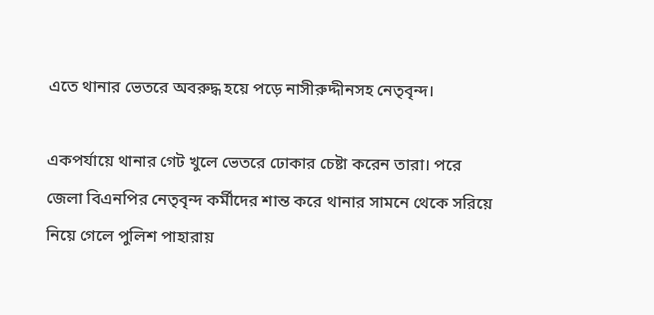এতে থানার ভেতরে অবরুদ্ধ হয়ে পড়ে নাসীরুদ্দীনসহ নেতৃবৃন্দ।

একপর্যায়ে থানার গেট খুলে ভেতরে ঢোকার চেষ্টা করেন তারা। পরে জেলা বিএনপির নেতৃবৃন্দ কর্মীদের শান্ত করে থানার সামনে থেকে সরিয়ে নিয়ে গেলে পুলিশ পাহারায়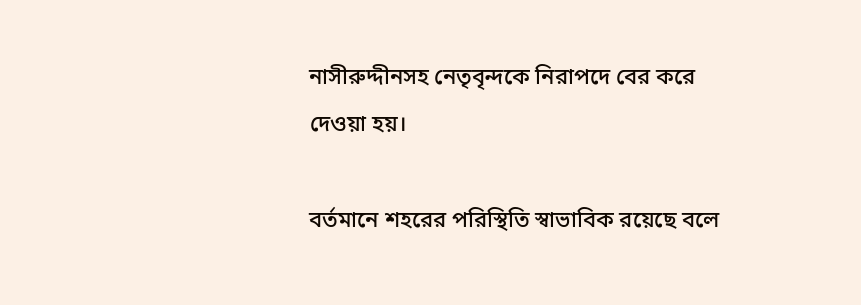নাসীরুদ্দীনসহ নেতৃবৃন্দকে নিরাপদে বের করে দেওয়া হয়।

বর্তমানে শহরের পরিস্থিতি স্বাভাবিক রয়েছে বলে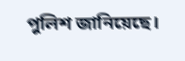পুলিশ জানিয়েছে।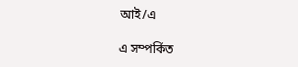আই/এ

এ সম্পর্কিত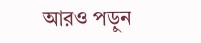আরও পড়ুন